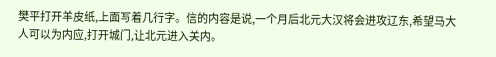樊平打开羊皮纸,上面写着几行字。信的内容是说,一个月后北元大汉将会进攻辽东,希望马大人可以为内应,打开城门,让北元进入关内。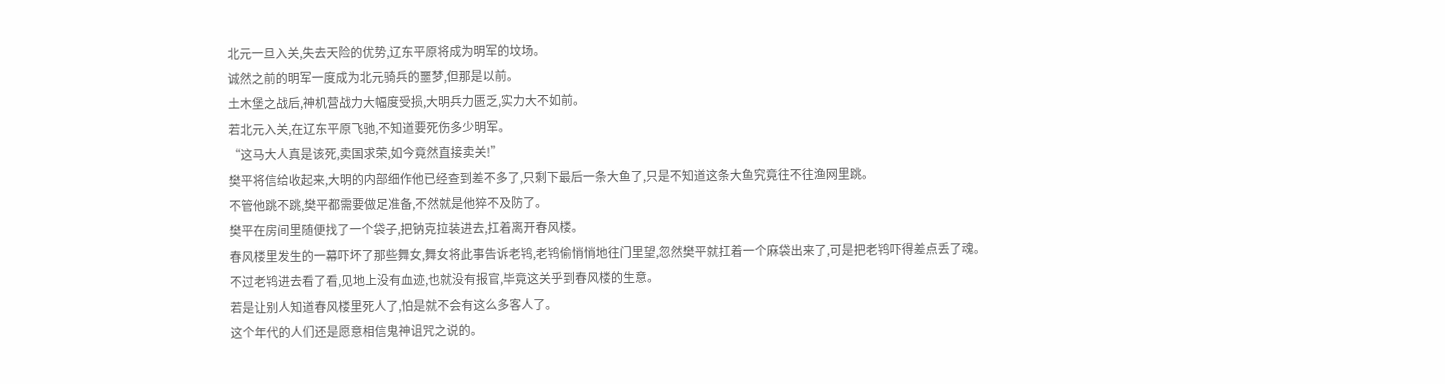北元一旦入关,失去天险的优势,辽东平原将成为明军的坟场。
诚然之前的明军一度成为北元骑兵的噩梦,但那是以前。
土木堡之战后,神机营战力大幅度受损,大明兵力匮乏,实力大不如前。
若北元入关,在辽东平原飞驰,不知道要死伤多少明军。
“这马大人真是该死,卖国求荣,如今竟然直接卖关!”
樊平将信给收起来,大明的内部细作他已经查到差不多了,只剩下最后一条大鱼了,只是不知道这条大鱼究竟往不往渔网里跳。
不管他跳不跳,樊平都需要做足准备,不然就是他猝不及防了。
樊平在房间里随便找了一个袋子,把钠克拉装进去,扛着离开春风楼。
春风楼里发生的一幕吓坏了那些舞女,舞女将此事告诉老鸨,老鸨偷悄悄地往门里望,忽然樊平就扛着一个麻袋出来了,可是把老鸨吓得差点丢了魂。
不过老鸨进去看了看,见地上没有血迹,也就没有报官,毕竟这关乎到春风楼的生意。
若是让别人知道春风楼里死人了,怕是就不会有这么多客人了。
这个年代的人们还是愿意相信鬼神诅咒之说的。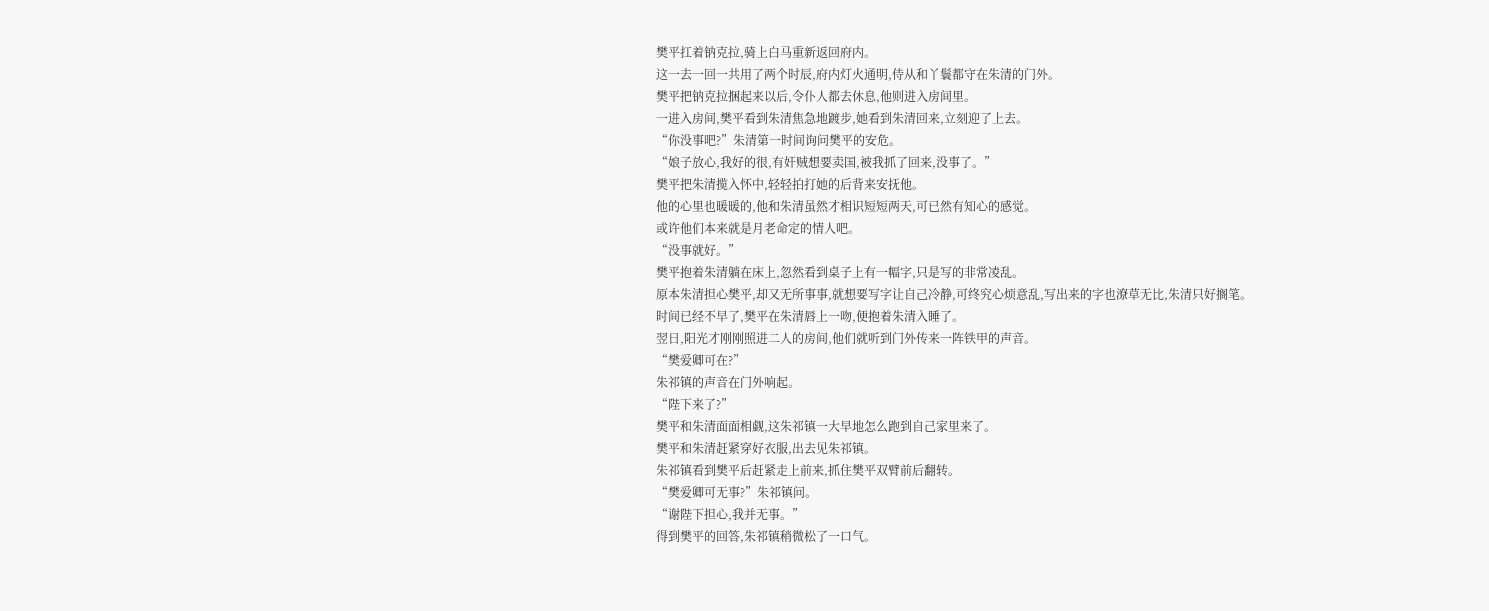樊平扛着钠克拉,骑上白马重新返回府内。
这一去一回一共用了两个时辰,府内灯火通明,侍从和丫鬟都守在朱清的门外。
樊平把钠克拉捆起来以后,令仆人都去休息,他则进入房间里。
一进入房间,樊平看到朱清焦急地踱步,她看到朱清回来,立刻迎了上去。
“你没事吧?”朱清第一时间询问樊平的安危。
“娘子放心,我好的很,有奸贼想要卖国,被我抓了回来,没事了。”
樊平把朱清揽入怀中,轻轻拍打她的后背来安抚他。
他的心里也暖暖的,他和朱清虽然才相识短短两天,可已然有知心的感觉。
或许他们本来就是月老命定的情人吧。
“没事就好。”
樊平抱着朱清躺在床上,忽然看到桌子上有一幅字,只是写的非常凌乱。
原本朱清担心樊平,却又无所事事,就想要写字让自己冷静,可终究心烦意乱,写出来的字也潦草无比,朱清只好搁笔。
时间已经不早了,樊平在朱清唇上一吻,便抱着朱清入睡了。
翌日,阳光才刚刚照进二人的房间,他们就听到门外传来一阵铁甲的声音。
“樊爱卿可在?”
朱祁镇的声音在门外响起。
“陛下来了?”
樊平和朱清面面相觑,这朱祁镇一大早地怎么跑到自己家里来了。
樊平和朱清赶紧穿好衣服,出去见朱祁镇。
朱祁镇看到樊平后赶紧走上前来,抓住樊平双臂前后翻转。
“樊爱卿可无事?”朱祁镇问。
“谢陛下担心,我并无事。”
得到樊平的回答,朱祁镇稍微松了一口气。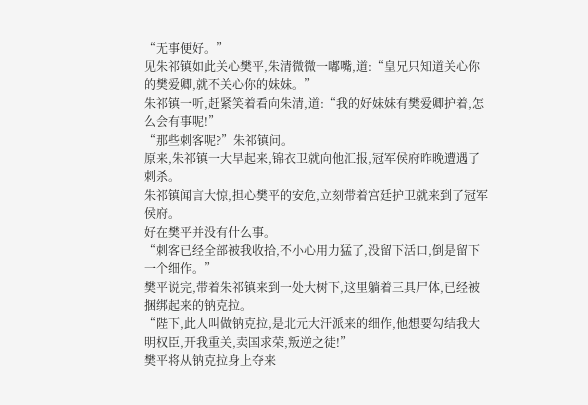“无事便好。”
见朱祁镇如此关心樊平,朱清微微一嘟嘴,道:“皇兄只知道关心你的樊爱卿,就不关心你的妹妹。”
朱祁镇一听,赶紧笑着看向朱清,道:“我的好妹妹有樊爱卿护着,怎么会有事呢!”
“那些刺客呢?”朱祁镇问。
原来,朱祁镇一大早起来,锦衣卫就向他汇报,冠军侯府昨晚遭遇了刺杀。
朱祁镇闻言大惊,担心樊平的安危,立刻带着宫廷护卫就来到了冠军侯府。
好在樊平并没有什么事。
“刺客已经全部被我收拾,不小心用力猛了,没留下活口,倒是留下一个细作。”
樊平说完,带着朱祁镇来到一处大树下,这里躺着三具尸体,已经被捆绑起来的钠克拉。
“陛下,此人叫做钠克拉,是北元大汗派来的细作,他想要勾结我大明权臣,开我重关,卖国求荣,叛逆之徒!”
樊平将从钠克拉身上夺来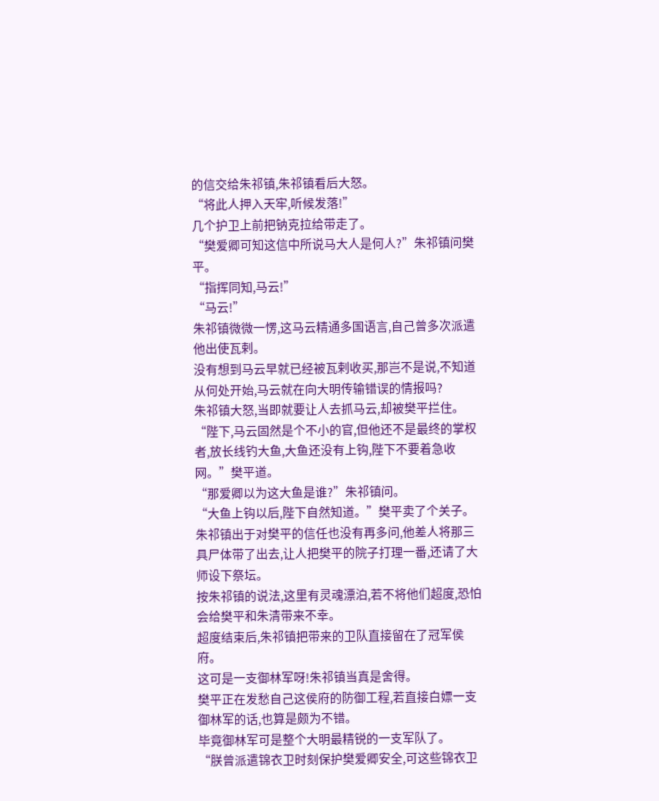的信交给朱祁镇,朱祁镇看后大怒。
“将此人押入天牢,听候发落!”
几个护卫上前把钠克拉给带走了。
“樊爱卿可知这信中所说马大人是何人?”朱祁镇问樊平。
“指挥同知,马云!”
“马云!”
朱祁镇微微一愣,这马云精通多国语言,自己曾多次派遣他出使瓦剌。
没有想到马云早就已经被瓦剌收买,那岂不是说,不知道从何处开始,马云就在向大明传输错误的情报吗?
朱祁镇大怒,当即就要让人去抓马云,却被樊平拦住。
“陛下,马云固然是个不小的官,但他还不是最终的掌权者,放长线钓大鱼,大鱼还没有上钩,陛下不要着急收网。”樊平道。
“那爱卿以为这大鱼是谁?”朱祁镇问。
“大鱼上钩以后,陛下自然知道。”樊平卖了个关子。
朱祁镇出于对樊平的信任也没有再多问,他差人将那三具尸体带了出去,让人把樊平的院子打理一番,还请了大师设下祭坛。
按朱祁镇的说法,这里有灵魂漂泊,若不将他们超度,恐怕会给樊平和朱清带来不幸。
超度结束后,朱祁镇把带来的卫队直接留在了冠军侯府。
这可是一支御林军呀!朱祁镇当真是舍得。
樊平正在发愁自己这侯府的防御工程,若直接白嫖一支御林军的话,也算是颇为不错。
毕竟御林军可是整个大明最精锐的一支军队了。
“朕曾派遣锦衣卫时刻保护樊爱卿安全,可这些锦衣卫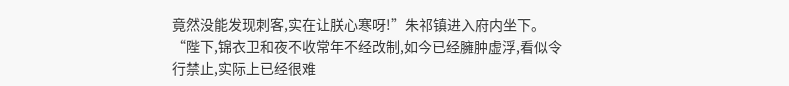竟然没能发现刺客,实在让朕心寒呀!”朱祁镇进入府内坐下。
“陛下,锦衣卫和夜不收常年不经改制,如今已经臃肿虚浮,看似令行禁止,实际上已经很难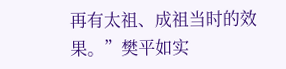再有太祖、成祖当时的效果。”樊平如实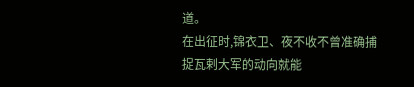道。
在出征时,锦衣卫、夜不收不曾准确捕捉瓦剌大军的动向就能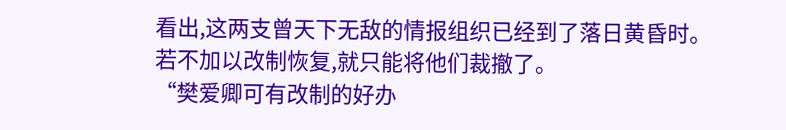看出,这两支曾天下无敌的情报组织已经到了落日黄昏时。
若不加以改制恢复,就只能将他们裁撤了。
“樊爱卿可有改制的好办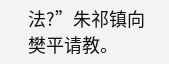法?”朱祁镇向樊平请教。